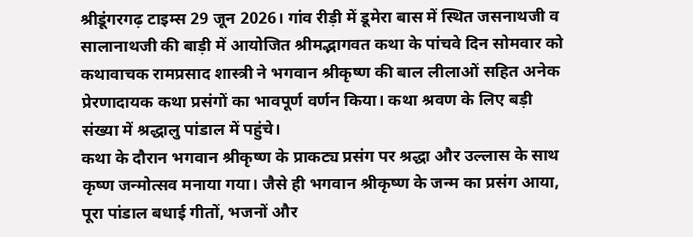श्रीडूंगरगढ़ टाइम्स 29 जून 2026। गांव रीड़ी में डूमेरा बास में स्थित जसनाथजी व सालानाथजी की बाड़ी में आयोजित श्रीमद्भागवत कथा के पांचवे दिन सोमवार को कथावाचक रामप्रसाद शास्त्री ने भगवान श्रीकृष्ण की बाल लीलाओं सहित अनेक प्रेरणादायक कथा प्रसंगों का भावपूर्ण वर्णन किया। कथा श्रवण के लिए बड़ी संख्या में श्रद्धालु पांडाल में पहुंचे।
कथा के दौरान भगवान श्रीकृष्ण के प्राकट्य प्रसंग पर श्रद्धा और उल्लास के साथ कृष्ण जन्मोत्सव मनाया गया। जैसे ही भगवान श्रीकृष्ण के जन्म का प्रसंग आया, पूरा पांडाल बधाई गीतों, भजनों और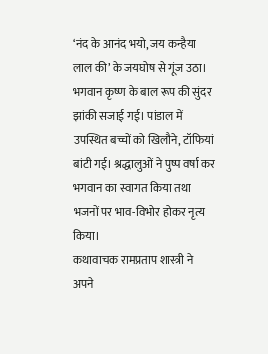‘नंद के आनंद भयो, जय कन्हैया लाल की’ के जयघोष से गूंज उठा। भगवान कृष्ण के बाल रूप की सुंदर झांकी सजाई गई। पांडाल में उपस्थित बच्चों को खिलौने, टॉफियां बांटी गई। श्रद्धालुओं ने पुष्प वर्षा कर भगवान का स्वागत किया तथा भजनों पर भाव-विभोर होकर नृत्य किया।
कथावाचक रामप्रताप शास्त्री ने अपने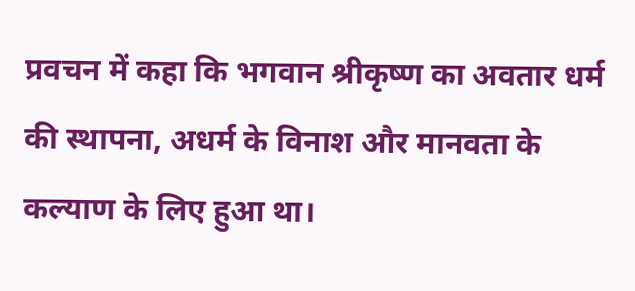प्रवचन में कहा कि भगवान श्रीकृष्ण का अवतार धर्म की स्थापना, अधर्म के विनाश और मानवता के कल्याण के लिए हुआ था।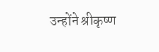उन्होंने श्रीकृष्ण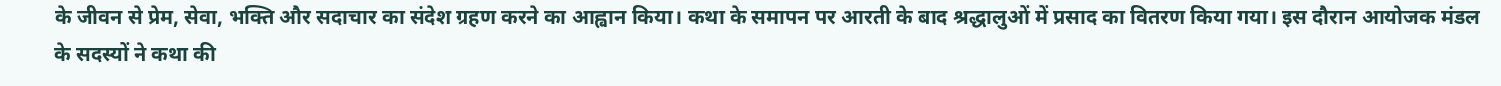के जीवन से प्रेम, सेवा, भक्ति और सदाचार का संदेश ग्रहण करने का आह्वान किया। कथा के समापन पर आरती के बाद श्रद्धालुओं में प्रसाद का वितरण किया गया। इस दौरान आयोजक मंडल के सदस्यों ने कथा की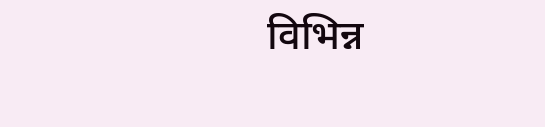विभिन्न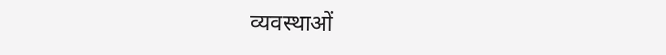व्यवस्थाओं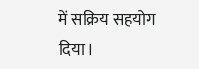में सक्रिय सहयोग दिया।